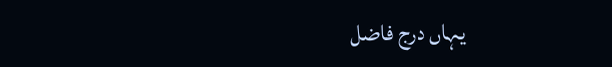یہاں درج فاضل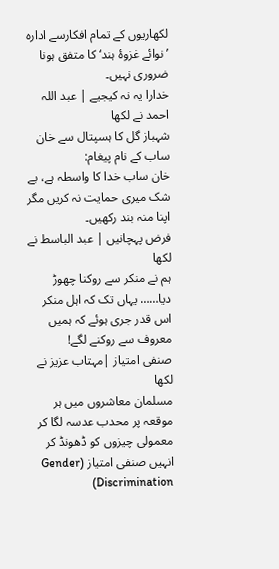لكهاريوں کے تمام افکارسے ادارہ ’نوائے غزوۂ ہند‘ کا متفق ہونا ضروری نہیں۔
خدارا یہ نہ کیجیے | عبد اللہ احمد نے لکھا
شہباز گل کا ہسپتال سے خان ساب کے نام پیغام:
خان ساب خدا کا واسطہ ہے، بے شک میری حمایت نہ کریں مگر اپنا منہ بند رکھیں۔
فرض پہچانیں | عبد الباسط نے لکھا
ہم نے منکر سے روکنا چھوڑ دیا…… یہاں تک کہ اہل منکر اس قدر جری ہوئے کہ ہمیں معروف سے روکنے لگے!
صنفی امتیاز |مہتاب عزیز نے لکھا
مسلمان معاشروں میں ہر موقعہ پر محدب عدسہ لگا کر معمولی چیزوں کو ڈھونڈ کر انہیں صنفی امتیاز (Gender Discrimination)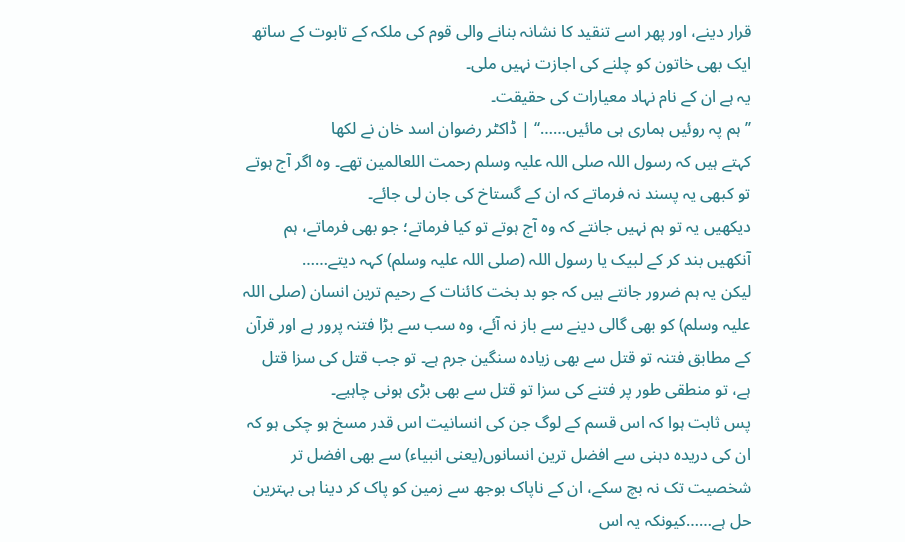قرار دینے، اور پھر اسے تنقید کا نشانہ بنانے والی قوم کی ملکہ کے تابوت کے ساتھ ایک بھی خاتون کو چلنے کی اجازت نہیں ملی۔
یہ ہے ان کے نام نہاد معیارات کی حقیقت۔
’’ہم پہ روئیں ہماری ہی مائیں……‘‘ | ڈاکٹر رضوان اسد خان نے لکھا
کہتے ہیں کہ رسول اللہ صلی اللہ علیہ وسلم رحمت اللعالمین تھے۔ وہ اگر آج ہوتے تو کبھی یہ پسند نہ فرماتے کہ ان کے گستاخ کی جان لی جائے۔
دیکھیں یہ تو ہم نہیں جانتے کہ وہ آج ہوتے تو کیا فرماتے؛ جو بھی فرماتے، ہم آنکھیں بند کر کے لبیک یا رسول اللہ (صلی اللہ علیہ وسلم) کہہ دیتے……
لیکن یہ ہم ضرور جانتے ہیں کہ جو بد بخت کائنات کے رحیم ترین انسان (صلی اللہ علیہ وسلم) کو بھی گالی دینے سے باز نہ آئے، وہ سب سے بڑا فتنہ پرور ہے اور قرآن کے مطابق فتنہ تو قتل سے بھی زیادہ سنگین جرم ہے۔ تو جب قتل کی سزا قتل ہے، تو منطقی طور پر فتنے کی سزا تو قتل سے بھی بڑی ہونی چاہیے۔
پس ثابت ہوا کہ اس قسم کے لوگ جن کی انسانیت اس قدر مسخ ہو چکی ہو کہ ان کی دریدہ دہنی سے افضل ترین انسانوں(یعنی انبیاء) سے بھی افضل تر شخصیت تک نہ بچ سکے، ان کے ناپاک بوجھ سے زمین کو پاک کر دینا ہی بہترین حل ہے……کیونکہ یہ اس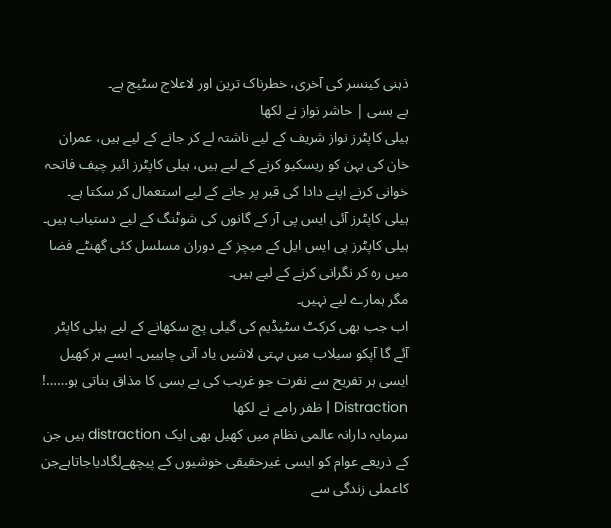ذہنی کینسر کی آخری، خطرناک ترین اور لاعلاج سٹیج ہے۔
بے بسی | حاشر نواز نے لکھا
ہیلی کاپٹرز نواز شریف کے لیے ناشتہ لے کر جانے کے لیے ہیں، عمران خان کی بہن کو ریسکیو کرنے کے لیے ہیں، ہیلی کاپٹرز ائیر چیف فاتحہ خوانی کرنے اپنے دادا کی قبر پر جانے کے لیے استعمال کر سکتا ہے۔ ہیلی کاپٹرز آئی ایس پی آر کے گانوں کی شوٹنگ کے لیے دستیاب ہیں۔ ہیلی کاپٹرز پی ایس ایل کے میچز کے دوران مسلسل کئی گھنٹے فضا میں رہ کر نگرانی کرنے کے لیے ہیں۔
مگر ہمارے لیے نہیں۔
اب جب بھی کرکٹ سٹیڈیم کی گیلی پچ سکھانے کے لیے ہیلی کاپٹر آئے گا آپکو سیلاب میں بہتی لاشیں یاد آنی چاہییں۔ ایسے ہر کھیل ایسی ہر تفریح سے نفرت جو غریب کی بے بسی کا مذاق بناتی ہو……!
Distraction | ظفر رامے نے لکھا
سرمایہ دارانہ عالمی نظام میں کھیل بھی ایک distraction ہیں جن کے ذریعے عوام کو ایسی غیرحقیقی خوشیوں کے پیچھےلگادیاجاتاہےجن کاعملی زندگی سے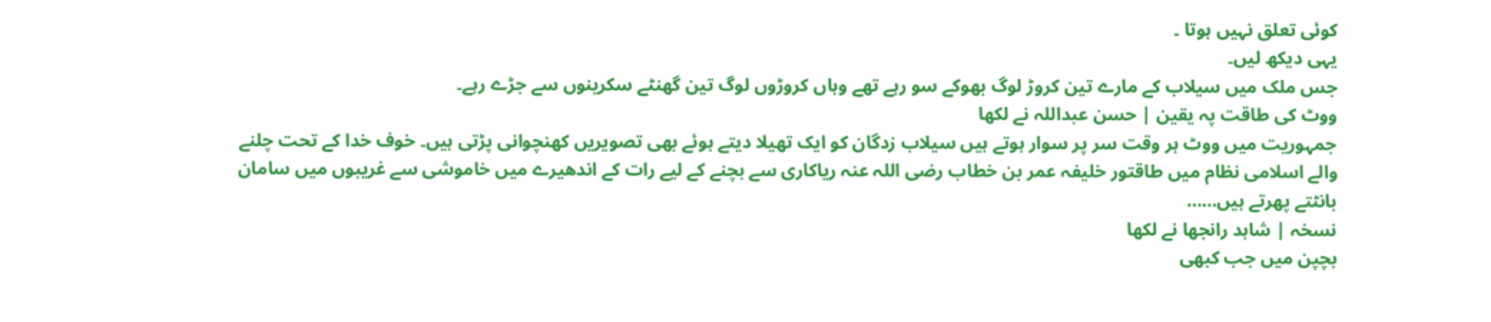کوئی تعلق نہیں ہوتا ۔
یہی دیکھ لیں۔
جس ملک میں سیلاب کے مارے تین کروڑ لوگ بھوکے سو رہے تھے وہاں کروڑوں لوگ تین گھنٹے سکرینوں سے جڑے رہے۔
ووٹ کی طاقت پہ یقین | حسن عبداللہ نے لکھا
جمہوریت میں ووٹ ہر وقت سر پر سوار ہوتے ہیں سیلاب زدگان کو ایک تھیلا دیتے ہوئے بھی تصویریں کھنچوانی پڑتی ہیں۔ خوف خدا کے تحت چلنے والے اسلامی نظام میں طاقتور خلیفہ عمر بن خطاب رضی اللہ عنہ ریاکاری سے بچنے کے لیے رات کے اندھیرے میں خاموشی سے غریبوں میں سامان بانٹتے پھرتے ہیں……
نسخہ | شاہد رانجھا نے لکھا
بچپن میں جب کبھی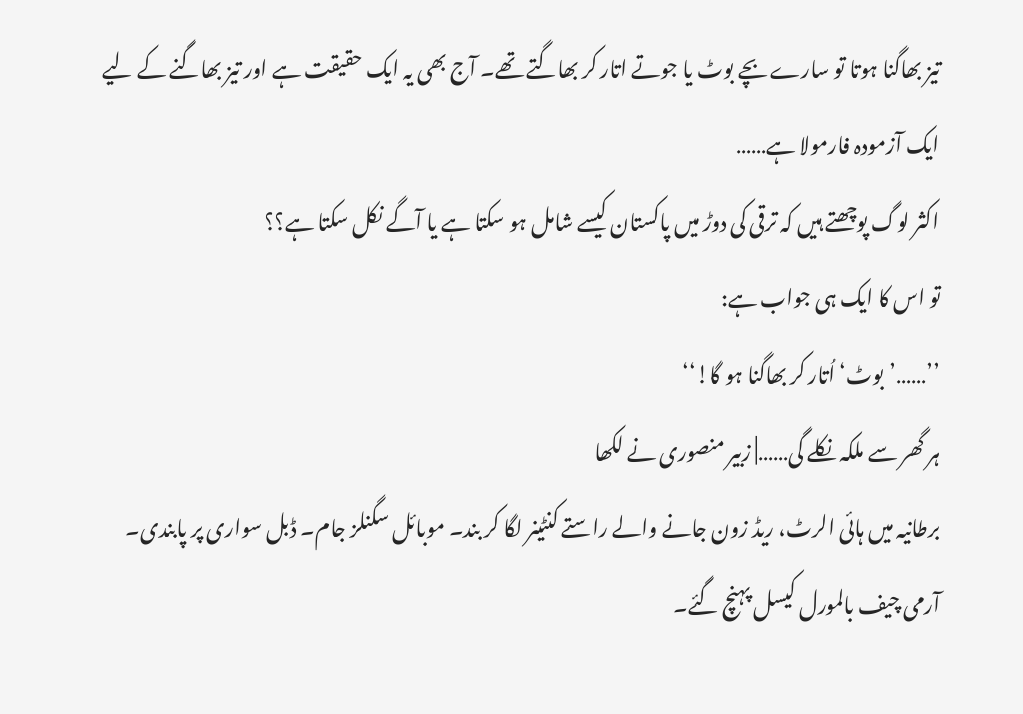تیز بھاگنا ہوتا تو سارے بچے بوٹ یا جوتے اتار کر بھاگتے تھے۔ آج بھی یہ ایک حقیقت ہے اور تیز بھاگنے کے لیے ایک آزمودہ فارمولا ہے……
اکثر لوگ پوچھتے ہیں کہ ترقی کی دوڑ میں پاکستان کیسے شامل ہو سکتا ہے یا آگے نکل سکتا ہے؟؟
تو اس کا ایک ہی جواب ہے:
’’……’بوٹ‘ اُتار کر بھاگنا ہو گا!‘‘
ہر گھر سے ملکہ نکلے گی……| زبیر منصوری نے لکھا
برطانیہ میں ہائی الرٹ، ریڈ زون جانے والے راستے کنٹینر لگا کر بند۔ موبائل سگنلز جام۔ ڈبل سواری پر پابندی۔
آرمی چیف بالمورل کیسل پہنچ گئے۔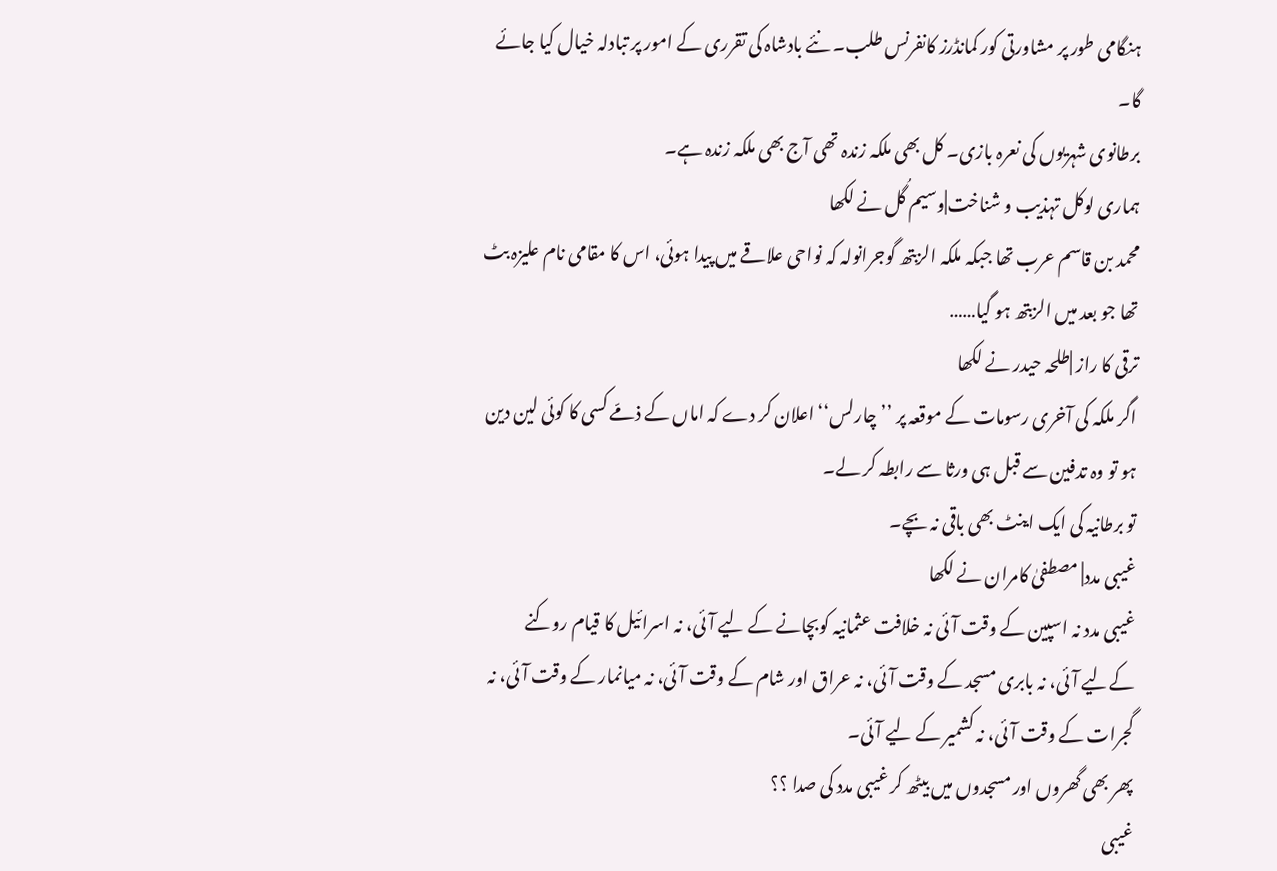ہنگامی طور پر مشاورتی کور کمانڈرز کانفرنس طلب۔ نئے بادشاہ کی تقرری کے امور پر تبادلہ خیال کیا جائے گا۔
برطانوی شہریوں کی نعرہ بازی۔ کل بھی ملکہ زندہ تھی آج بھی ملکہ زندہ ہے۔
ہماری لوکل تہذیب و شناخت|وسیم گُل نے لکھا
محمد بن قاسم عرب تھا جبکہ ملکہ الزبتھ گوجرانولہ کہ نواحی علاقے میں پیدا ہوئی، اس کا مقامی نام علیزہ بٹ تھا جو بعد میں الزبتھ ہو گیا……
ترقی کا راز |طلحہ حیدر نے لکھا
اگر ملکہ کی آخری رسومات کے موقعہ پر ’’چارلس‘‘اعلان کر دے کہ اماں کے ذمّے کسی کا کوئی لین دین ہو تو وہ تدفین سے قبل ہی ورثا سے رابطہ کر لے۔
تو برطانیہ کی ایک اینٹ بھی باقی نہ بچے۔
غیبی مدد| مصطفیٰ کامران نے لکھا
غیبی مدد نہ اسپین کے وقت آئی نہ خلافت عثمانیہ کوبچانے کے لیے آئی، نہ اسرائیل کا قیام روکنے کےلیے آئی، نہ بابری مسجد کے وقت آئی، نہ عراق اور شام کے وقت آئی، نہ میانمار کے وقت آئی، نہ گجرات کے وقت آئی، نہ کشمیر کے لیے آئی۔
پھر بھی گھروں اور مسجدوں میں بیٹھ کر غیبی مدد کی صدا ؟؟
غیبی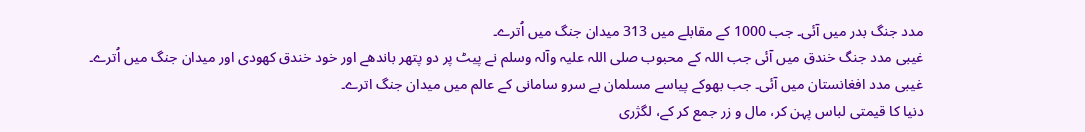مدد جنگ بدر میں آئی۔ جب 1000 کے مقابلے میں 313 میدان جنگ میں اُترے۔
غیبی مدد جنگ خندق میں آئی جب اللہ کے محبوب صلی اللہ علیہ وآلہ وسلم نے پیٹ پر دو پتھر باندھے اور خود خندق کھودی اور میدان جنگ میں اُترے۔
غیبی مدد افغانستان میں آئی۔ جب بھوکے پیاسے مسلمان بے سرو سامانی کے عالم میں میدان جنگ اترے۔
دنیا کا قیمتی لباس پہن کر، مال و زر جمع کر کے، لگژری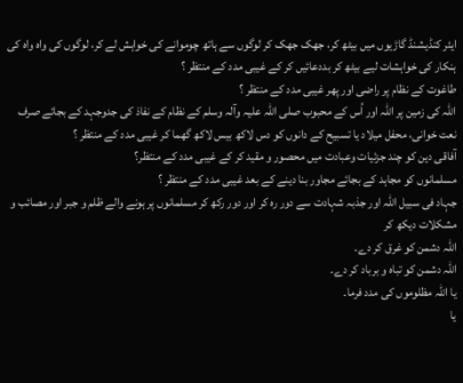ایئر کنڈیشنڈ گاڑیوں میں بیٹھ کر، جھک جھک کر لوگوں سے ہاتھ چوموانے کی خواہش لے کر، لوگوں کی واہ واہ کی ہنکار کی خواہشات لیے بیٹھ کر بددعائیں کر کے غیبی مدد کے منتظر ؟
طاغوت کے نظام پر راضی اور پھر غیبی مدد کے منتظر ؟
اللہ کی زمین پر اللہ اور اُس کے محبوب صلی اللہ علیہ وآلہ وسلم کے نظام کے نفاذ کی جدوجہد کے بجائے صرف نعت خوانی، محفل میلاد یا تسبیح کے دانوں کو دس لاکھ بيس لاکھ گھما کر غیبی مدد کے منتظر ؟
آفاقی دین کو چند جزئیات وعبادت میں محصور و مقید کر کے غیبی مدد کے منتظر؟
مسلمانوں کو مجاہد کے بجائے مجاور بنا دینے کے بعد غیبی مدد کے منتظر ؟
جہاد فی سبیل اللہ اور جذبہ شہادت سے دور رہ کر اور دور رکھ کر مسلمانوں پر ہونے والے ظلم و جبر اور مصائب و مشکلات دیکھ کر
اللہ دشمن کو غرق کر دے۔
اللہ دشمن کو تباہ و برباد کر دے۔
یا اللہ مظلوموں کی مدد فرما۔
یا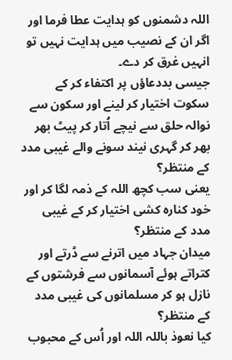اللہ دشمنوں کو ہدایت عطا فرما اور اگر ان کے نصیب میں ہدایت نہیں تو انہیں غرق کر دے۔
جیسی بددعاؤں پر اکتفاء کر کے سکوت اختیار کر لینے اور سکون سے نوالہ حلق سے نیچے اُتار کر پیٹ بھر بھر کر گہری نیند سونے والے غیبی مدد کے منتظر؟
یعنی سب کچھ اللہ کے ذمہ لگا کر اور خود کنارہ کشی اختیار کر کے غیبی مدد کے منتظر؟
میدان جہاد میں اترنے سے ڈرتے اور کتراتے ہوئے آسمانوں سے فرشتوں کے نازل ہو کر مسلمانوں کی غیبی مدد کے منتظر؟
کیا نعوذ باللہ اللہ اور اُس کے محبوب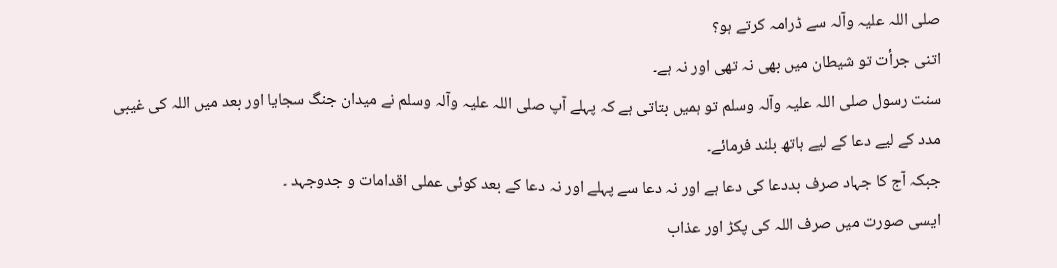صلی اللہ علیہ وآلہ سے ڈرامہ کرتے ہو؟
اتنی جرأت تو شیطان میں بھی نہ تھی اور نہ ہے۔
سنت رسول صلی اللہ علیہ وآلہ وسلم تو ہمیں بتاتی ہے کہ پہلے آپ صلی اللہ علیہ وآلہ وسلم نے میدان جنگ سجایا اور بعد میں اللہ کی غیبی مدد کے لیے دعا کے لیے ہاتھ بلند فرمائے۔
جبکہ آج کا جہاد صرف بددعا کی دعا ہے اور نہ دعا سے پہلے اور نہ دعا کے بعد کوئی عملی اقدامات و جدوجہد ۔
ایسی صورت میں صرف اللہ کی پکڑ اور عذاب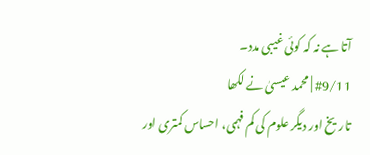آتا ہے نہ کہ کوئی غیبی مدد۔
#9/11 | محمد عیسیٰ نے لکھا
تاریخ اور دیگر علوم کی کم فہمی، احساس کمتری اور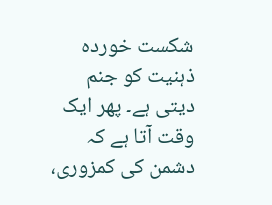شکست خوردہ ذہنیت کو جنم دیتی ہے۔ پھر ایک وقت آتا ہے کہ دشمن کی کمزوری،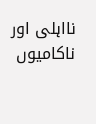نااہلی اور ناکامیوں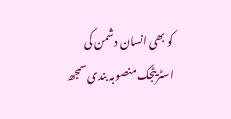کو بھی انسان دشمن کی اسٹریٹجک منصوبہ بندی سمجھ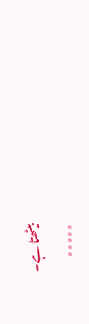بیٹھتا ہے۔
٭٭٭٭٭